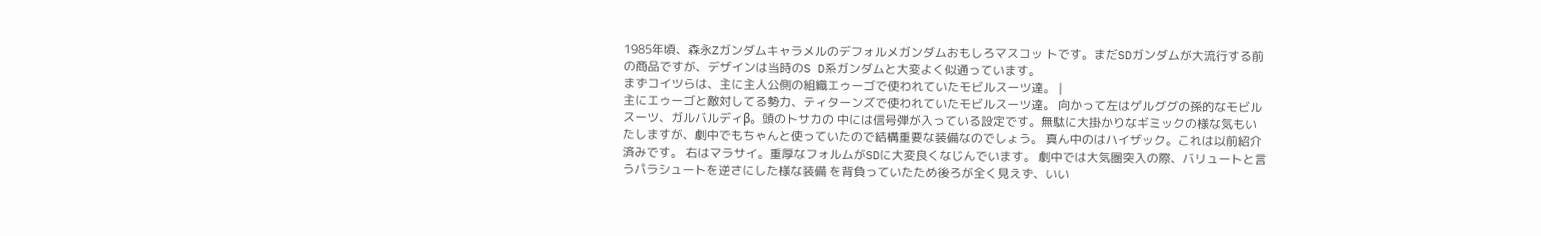1985年頃、森永Zガンダムキャラメルのデフォルメガンダムおもしろマスコッ トです。まだSDガンダムが大流行する前の商品ですが、デザインは当時のS D系ガンダムと大変よく似通っています。
まずコイツらは、主に主人公側の組織エゥーゴで使われていたモビルスーツ達。 |
主にエゥーゴと敵対してる勢力、ティターンズで使われていたモビルスーツ達。 向かって左はゲルググの孫的なモビルスーツ、ガルバルディβ。頭のトサカの 中には信号弾が入っている設定です。無駄に大掛かりなギミックの様な気もい たしますが、劇中でもちゃんと使っていたので結構重要な装備なのでしょう。 真ん中のはハイザック。これは以前紹介済みです。 右はマラサイ。重厚なフォルムがSDに大変良くなじんでいます。 劇中では大気圏突入の際、バリュートと言うパラシュートを逆さにした様な装備 を背負っていたため後ろが全く見えず、いい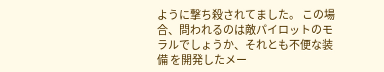ように撃ち殺されてました。 この場合、問われるのは敵パイロットのモラルでしょうか、それとも不便な装備 を開発したメー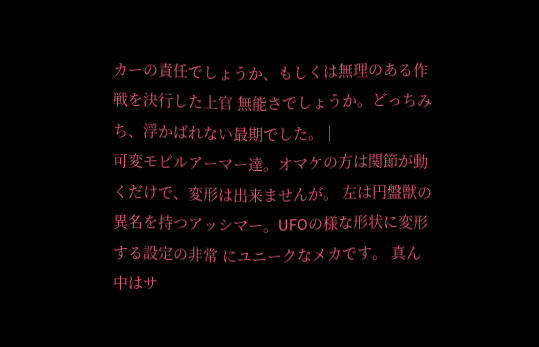カーの責任でしょうか、もしくは無理のある作戦を決行した上官 無能さでしょうか。どっちみち、浮かばれない最期でした。 |
可変モビルアーマー達。オマケの方は関節が動くだけで、変形は出来ませんが。 左は円盤獣の異名を持つアッシマー。UFOの様な形状に変形する設定の非常 にユニークなメカです。 真ん中はサ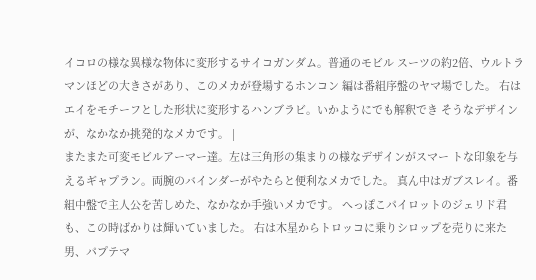イコロの様な異様な物体に変形するサイコガンダム。普通のモビル スーツの約2倍、ウルトラマンほどの大きさがあり、このメカが登場するホンコン 編は番組序盤のヤマ場でした。 右はエイをモチーフとした形状に変形するハンブラビ。いかようにでも解釈でき そうなデザインが、なかなか挑発的なメカです。 |
またまた可変モビルアーマー達。左は三角形の集まりの様なデザインがスマー トな印象を与えるギャプラン。両腕のバインダーがやたらと便利なメカでした。 真ん中はガブスレイ。番組中盤で主人公を苦しめた、なかなか手強いメカです。 へっぽこパイロットのジェリド君も、この時ばかりは輝いていました。 右は木星からトロッコに乗りシロップを売りに来た男、パプテマ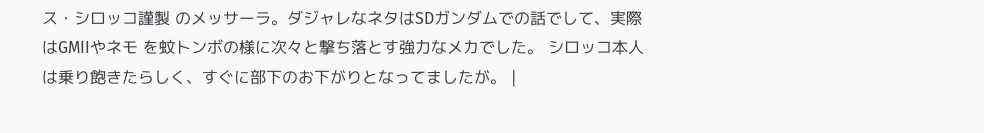ス・シロッコ謹製 のメッサーラ。ダジャレなネタはSDガンダムでの話でして、実際はGMIIやネモ を蚊トンボの様に次々と撃ち落とす強力なメカでした。 シロッコ本人は乗り飽きたらしく、すぐに部下のお下がりとなってましたが。 |